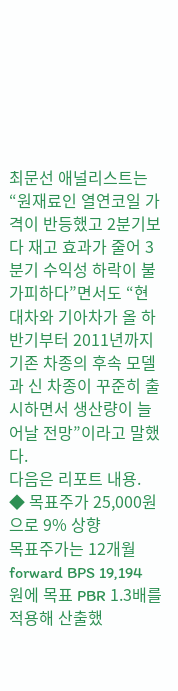최문선 애널리스트는 “원재료인 열연코일 가격이 반등했고 2분기보다 재고 효과가 줄어 3분기 수익성 하락이 불가피하다”면서도 “현대차와 기아차가 올 하반기부터 2011년까지 기존 차종의 후속 모델과 신 차종이 꾸준히 출시하면서 생산량이 늘어날 전망”이라고 말했다.
다음은 리포트 내용.
◆ 목표주가 25,000원으로 9% 상향
목표주가는 12개월 forward BPS 19,194원에 목표 PBR 1.3배를 적용해 산출했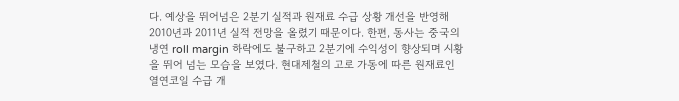다. 예상을 뛰어넘은 2분기 실적과 원재료 수급 상황 개선을 반영해 2010년과 2011년 실적 전망을 올렸기 때문이다. 한편, 동사는 중국의 냉연 roll margin 하락에도 불구하고 2분기에 수익성이 향상되며 시황을 뛰어 넘는 모습을 보였다. 현대제철의 고로 가동에 따른 원재료인 열연코일 수급 개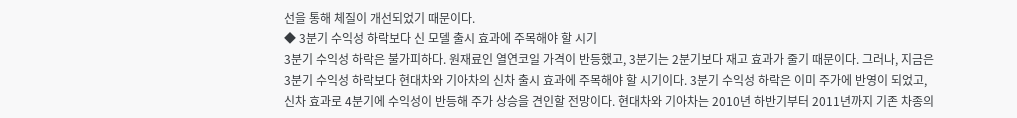선을 통해 체질이 개선되었기 때문이다.
◆ 3분기 수익성 하락보다 신 모델 출시 효과에 주목해야 할 시기
3분기 수익성 하락은 불가피하다. 원재료인 열연코일 가격이 반등했고, 3분기는 2분기보다 재고 효과가 줄기 때문이다. 그러나, 지금은 3분기 수익성 하락보다 현대차와 기아차의 신차 출시 효과에 주목해야 할 시기이다. 3분기 수익성 하락은 이미 주가에 반영이 되었고, 신차 효과로 4분기에 수익성이 반등해 주가 상승을 견인할 전망이다. 현대차와 기아차는 2010년 하반기부터 2011년까지 기존 차종의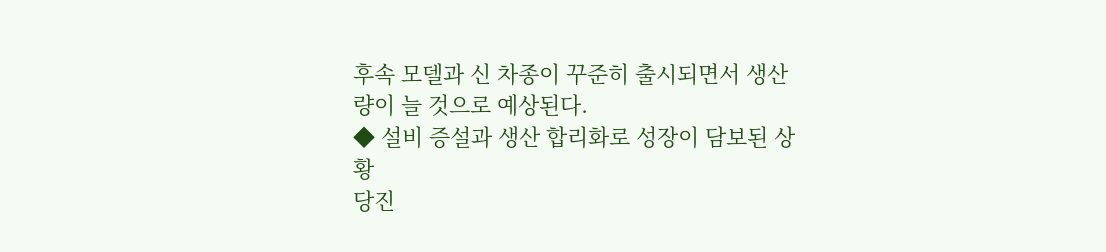후속 모델과 신 차종이 꾸준히 출시되면서 생산량이 늘 것으로 예상된다.
◆ 설비 증설과 생산 합리화로 성장이 담보된 상황
당진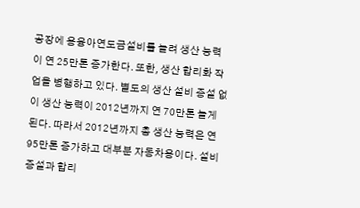공장에 용융아연도금설비를 늘려 생산 능력이 연 25만톤 증가한다. 또한, 생산 합리화 작업을 병행하고 있다. 별도의 생산 설비 증설 없이 생산 능력이 2012년까지 연 70만톤 늘게 된다. 따라서 2012년까지 총 생산 능력은 연 95만톤 증가하고 대부분 자동차용이다. 설비 증설과 합리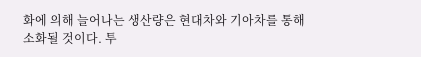화에 의해 늘어나는 생산량은 현대차와 기아차를 통해 소화될 것이다. 투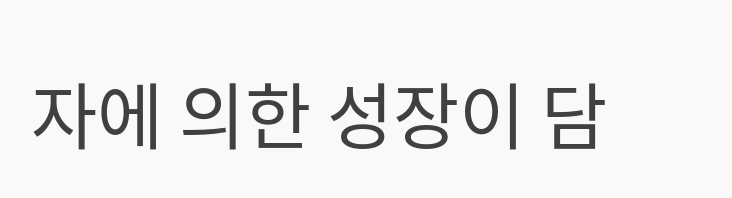자에 의한 성장이 담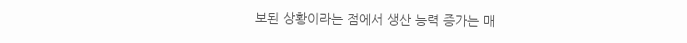보된 상황이라는 점에서 생산 능력 증가는 매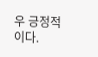우 긍정적이다.